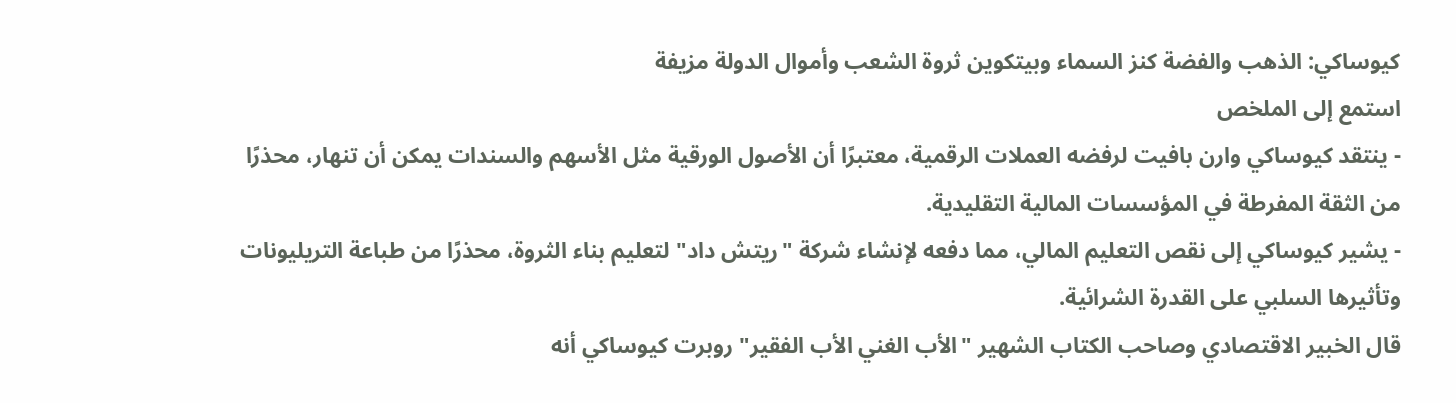كيوساكي: الذهب والفضة كنز السماء وبيتكوين ثروة الشعب وأموال الدولة مزيفة
استمع إلى الملخص
- ينتقد كيوساكي وارن بافيت لرفضه العملات الرقمية، معتبرًا أن الأصول الورقية مثل الأسهم والسندات يمكن أن تنهار، محذرًا من الثقة المفرطة في المؤسسات المالية التقليدية.
- يشير كيوساكي إلى نقص التعليم المالي، مما دفعه لإنشاء شركة "ريتش داد" لتعليم بناء الثروة، محذرًا من طباعة التريليونات وتأثيرها السلبي على القدرة الشرائية.
قال الخبير الاقتصادي وصاحب الكتاب الشهير "الأب الغني الأب الفقير" روبرت كيوساكي أنه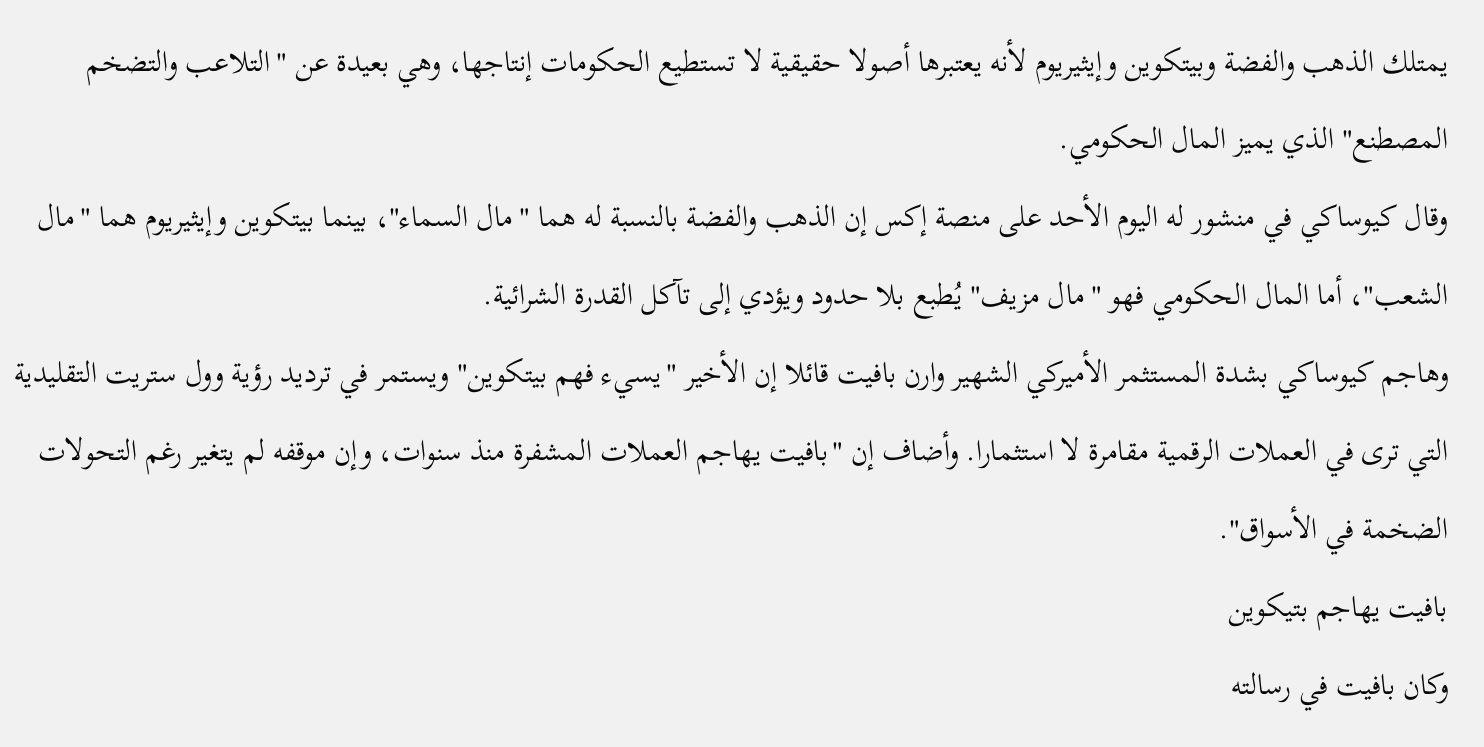يمتلك الذهب والفضة وبيتكوين وإيثيريوم لأنه يعتبرها أصولا حقيقية لا تستطيع الحكومات إنتاجها، وهي بعيدة عن "التلاعب والتضخم المصطنع" الذي يميز المال الحكومي.
وقال كيوساكي في منشور له اليوم الأحد على منصة إكس إن الذهب والفضة بالنسبة له هما "مال السماء"، بينما بيتكوين وإيثيريوم هما "مال الشعب"، أما المال الحكومي فهو "مال مزيف" يُطبع بلا حدود ويؤدي إلى تآكل القدرة الشرائية.
وهاجم كيوساكي بشدة المستثمر الأميركي الشهير وارن بافيت قائلا إن الأخير "يسيء فهم بيتكوين" ويستمر في ترديد رؤية وول ستريت التقليدية التي ترى في العملات الرقمية مقامرة لا استثمارا. وأضاف إن "بافيت يهاجم العملات المشفرة منذ سنوات، وإن موقفه لم يتغير رغم التحولات الضخمة في الأسواق".
بافيت يهاجم بتيكوين
وكان بافيت في رسالته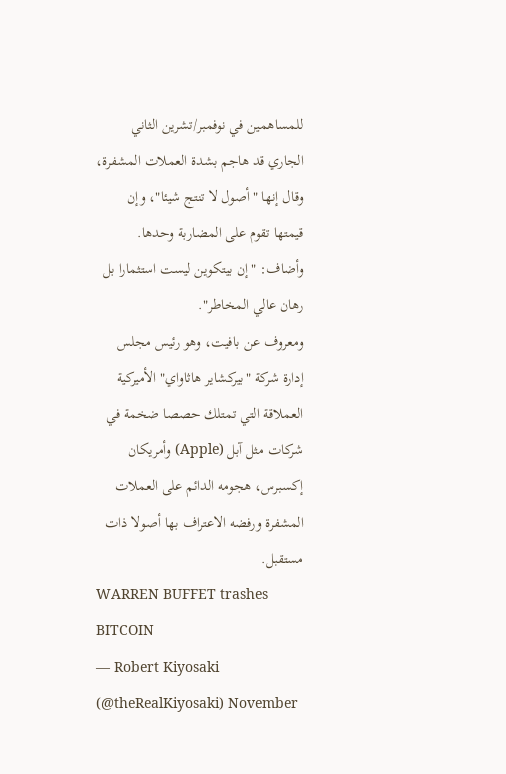للمساهمين في نوفمبر/تشرين الثاني الجاري قد هاجم بشدة العملات المشفرة، وقال إنها "أصول لا تنتج شيئا"، وإن قيمتها تقوم على المضاربة وحدها. وأضاف: "إن بيتكوين ليست استثمارا بل رهان عالي المخاطر".
ومعروف عن بافيت، وهو رئيس مجلس إدارة شركة "بيركشاير هاثاواي" الأميركية العملاقة التي تمتلك حصصا ضخمة في شركات مثل آبل (Apple) وأمريكان إكسبرس، هجومه الدائم على العملات المشفرة ورفضه الاعتراف بها أصولا ذات مستقبل.
WARREN BUFFET trashes BITCOIN
— Robert Kiyosaki (@theRealKiyosaki) November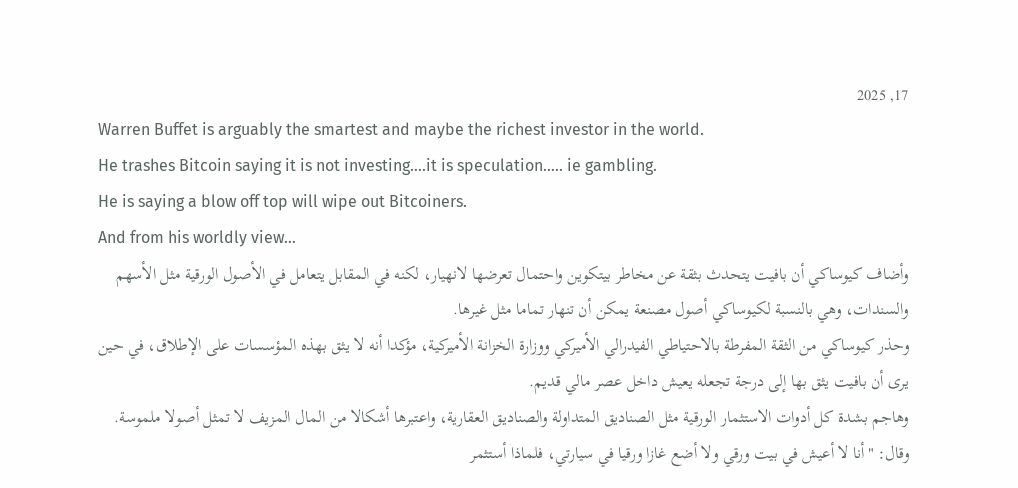17, 2025
Warren Buffet is arguably the smartest and maybe the richest investor in the world.
He trashes Bitcoin saying it is not investing….it is speculation….. ie gambling.
He is saying a blow off top will wipe out Bitcoiners.
And from his worldly view…
وأضاف كيوساكي أن بافيت يتحدث بثقة عن مخاطر بيتكوين واحتمال تعرضها لانهيار، لكنه في المقابل يتعامل في الأصول الورقية مثل الأسهم والسندات، وهي بالنسبة لكيوساكي أصول مصنعة يمكن أن تنهار تماما مثل غيرها.
وحذر كيوساكي من الثقة المفرطة بالاحتياطي الفيدرالي الأميركي ووزارة الخزانة الأميركية، مؤكدا أنه لا يثق بهذه المؤسسات على الإطلاق، في حين يرى أن بافيت يثق بها إلى درجة تجعله يعيش داخل عصر مالي قديم.
وهاجم بشدة كل أدوات الاستثمار الورقية مثل الصناديق المتداولة والصناديق العقارية، واعتبرها أشكالا من المال المزيف لا تمثل أصولا ملموسة. وقال: "أنا لا أعيش في بيت ورقي ولا أضع غازا ورقيا في سيارتي، فلماذا أستثمر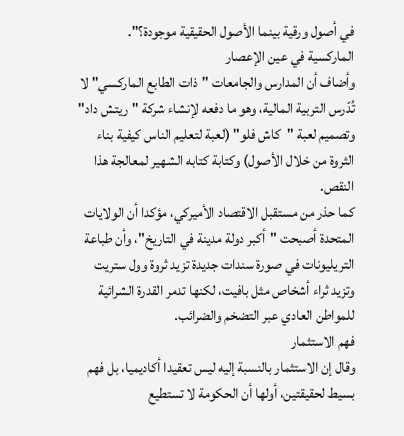في أصول ورقية بينما الأصول الحقيقية موجودة؟".
الماركسية في عين الإعصار
وأضاف أن المدارس والجامعات "ذات الطابع الماركسي" لا تُدّرس التربية المالية، وهو ما دفعه لإنشاء شركة "ريتش داد" وتصميم لعبة "كاش فلو" (لعبة لتعليم الناس كيفية بناء الثروة من خلال الأصول) وكتابة كتابه الشهير لمعالجة هذا النقص.
كما حذر من مستقبل الاقتصاد الأميركي، مؤكدا أن الولايات المتحدة أصبحت "أكبر دولة مدينة في التاريخ"، وأن طباعة التريليونات في صورة سندات جديدة تزيد ثروة وول ستريت وتزيد ثراء أشخاص مثل بافيت، لكنها تدمر القدرة الشرائية للمواطن العادي عبر التضخم والضرائب.
فهم الاستثمار
وقال إن الاستثمار بالنسبة إليه ليس تعقيدا أكاديميا، بل فهم بسيط لحقيقتين، أولها أن الحكومة لا تستطيع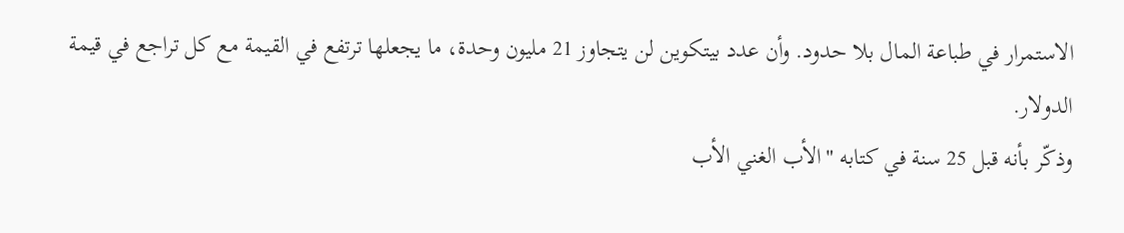الاستمرار في طباعة المال بلا حدود. وأن عدد بيتكوين لن يتجاوز 21 مليون وحدة، ما يجعلها ترتفع في القيمة مع كل تراجع في قيمة الدولار.
وذكّر بأنه قبل 25 سنة في كتابه "الأب الغني الأب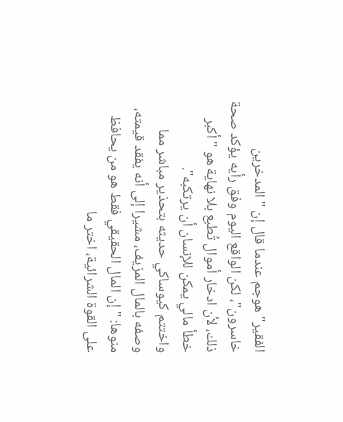الفقير" هوجم عندما قال إن "المدخرين خاسرون"، لكن الواقع اليوم وفق رأيه يؤكد صحة ذلك، لأن ادخار أموال تُطبع بلا نهاية هو "أكبر خطأ مالي يمكن للإنسان أن يرتكبه".
واختتم كيوساكي حديثه بتحذير مباشر مما وصفه بالمال المزيف، مشيرا إلى أنه يفقد قيمته، منوها: "إن المال الحقيقي فقط هو من يحافظ على القوة الشرائية، اختر ما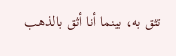تثق به، بينما أنا أثق بالذهب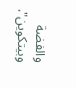والفضة وبيتكوين".